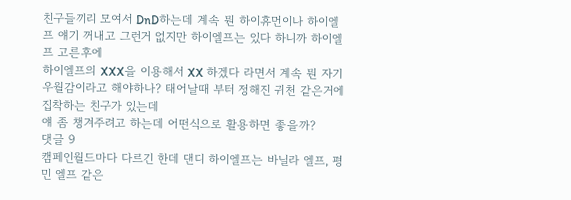친구들끼리 모여서 DnD하는데 계속 뭔 하이휴먼이나 하이엘프 얘기 꺼내고 그런거 없지만 하이엘프는 있다 하니까 하이엘프 고른후에
하이엘프의 XXX을 이용해서 XX 하겠다 라면서 계속 뭔 자기 우월감이라고 해야하나? 태어날때 부터 정해진 귀천 같은거에 집착하는 친구가 있는데
얘 좀 챙겨주려고 하는데 어떤식으로 활용하면 좋을까?
댓글 9
캠페인월드마다 다르긴 한데 댄디 하이엘프는 바닐라 엘프, 평민 엘프 같은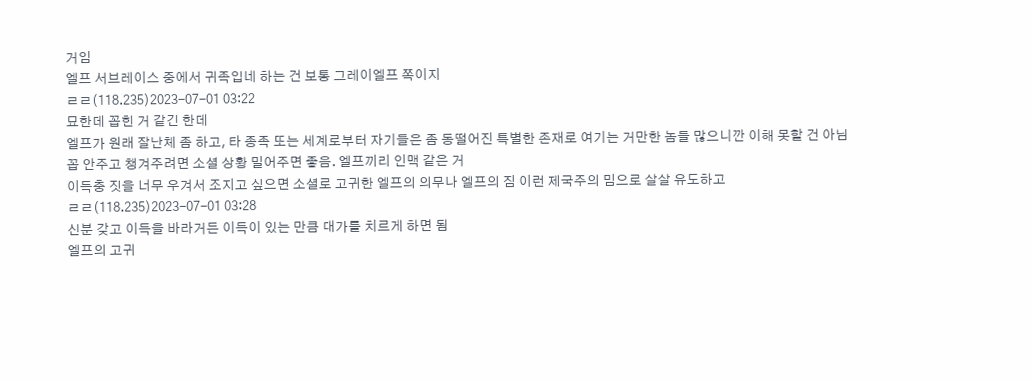거임
엘프 서브레이스 중에서 귀족입네 하는 건 보통 그레이엘프 쪽이지
ㄹㄹ(118.235)2023-07-01 03:22
묘한데 꼽힌 거 같긴 한데
엘프가 원래 잘난체 좀 하고, 타 종족 또는 세계로부터 자기들은 좀 동떨어진 특별한 존재로 여기는 거만한 놈들 많으니깐 이해 못할 건 아님
꼽 안주고 챙겨주려면 소셜 상황 밀어주면 좋음. 엘프끼리 인맥 같은 거
이득충 짓을 너무 우겨서 조지고 싶으면 소셜로 고귀한 엘프의 의무나 엘프의 짐 이런 제국주의 밈으로 살살 유도하고
ㄹㄹ(118.235)2023-07-01 03:28
신분 갖고 이득을 바라거든 이득이 있는 만큼 대가를 치르게 하면 됨
엘프의 고귀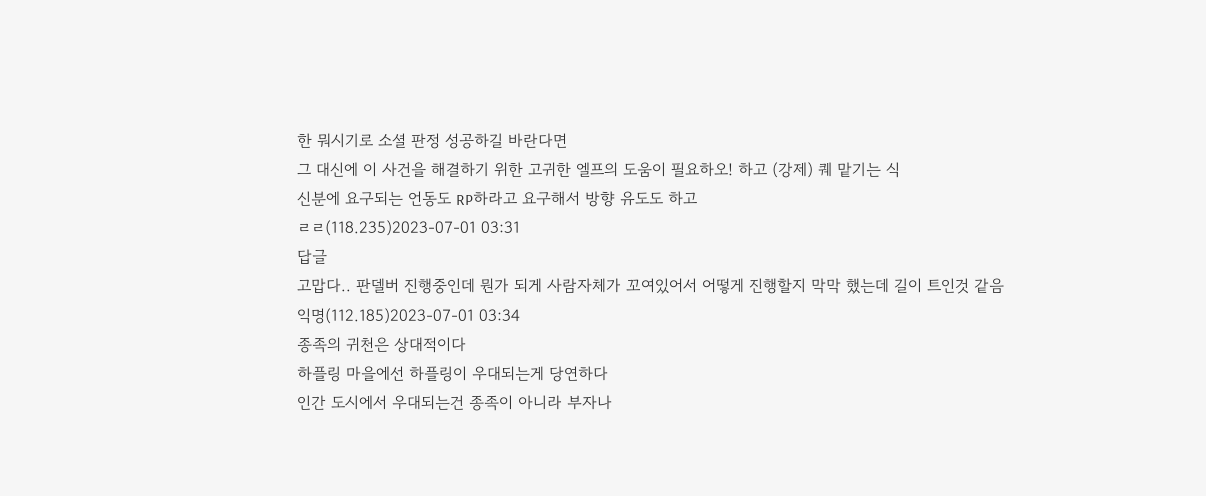한 뭐시기로 소셜 판정 성공하길 바란다면
그 대신에 이 사건을 해결하기 위한 고귀한 엘프의 도움이 필요하오! 하고 (강제) 퀘 맡기는 식
신분에 요구되는 언동도 RP하라고 요구해서 방향 유도도 하고
ㄹㄹ(118.235)2023-07-01 03:31
답글
고맙다.. 판델버 진행중인데 뭔가 되게 사람자체가 꼬여있어서 어떻게 진행할지 막막 했는데 길이 트인것 같음
익명(112.185)2023-07-01 03:34
종족의 귀천은 상대적이다
하플링 마을에선 하플링이 우대되는게 당연하다
인간 도시에서 우대되는건 종족이 아니라 부자나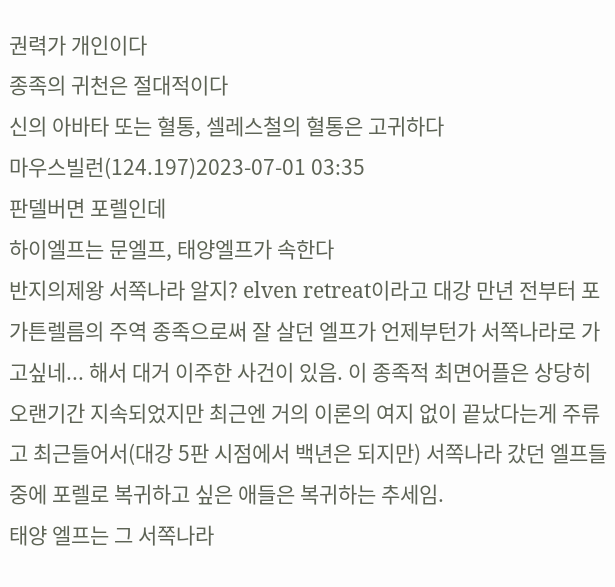권력가 개인이다
종족의 귀천은 절대적이다
신의 아바타 또는 혈통, 셀레스철의 혈통은 고귀하다
마우스빌런(124.197)2023-07-01 03:35
판델버면 포렐인데
하이엘프는 문엘프, 태양엘프가 속한다
반지의제왕 서쪽나라 알지? elven retreat이라고 대강 만년 전부터 포가튼렐름의 주역 종족으로써 잘 살던 엘프가 언제부턴가 서쪽나라로 가고싶네... 해서 대거 이주한 사건이 있음. 이 종족적 최면어플은 상당히 오랜기간 지속되었지만 최근엔 거의 이론의 여지 없이 끝났다는게 주류고 최근들어서(대강 5판 시점에서 백년은 되지만) 서쪽나라 갔던 엘프들중에 포렐로 복귀하고 싶은 애들은 복귀하는 추세임.
태양 엘프는 그 서쪽나라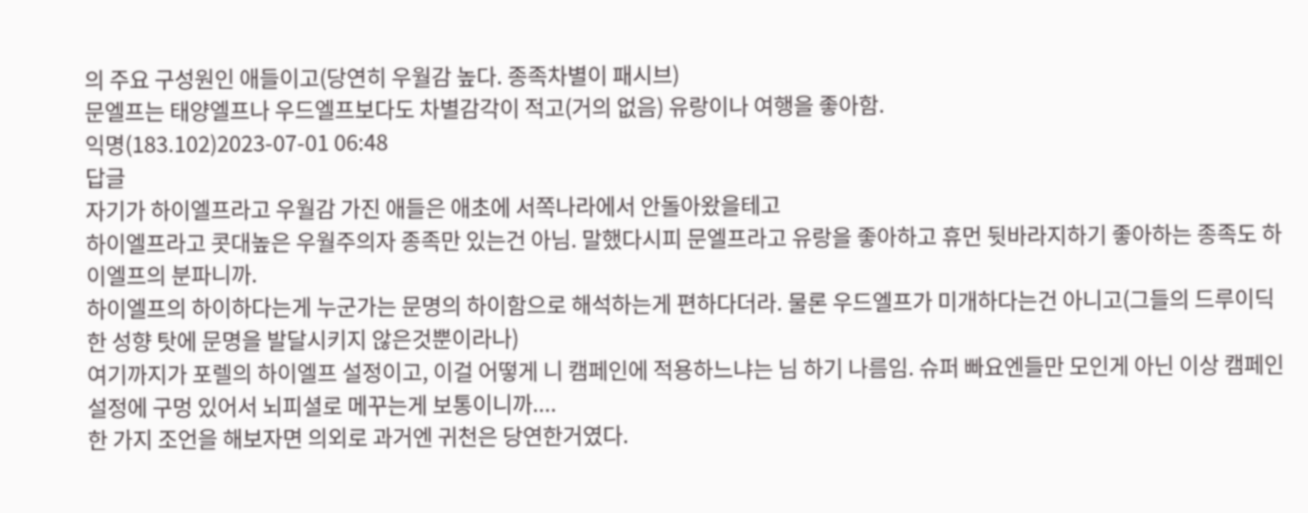의 주요 구성원인 애들이고(당연히 우월감 높다. 종족차별이 패시브)
문엘프는 태양엘프나 우드엘프보다도 차별감각이 적고(거의 없음) 유랑이나 여행을 좋아함.
익명(183.102)2023-07-01 06:48
답글
자기가 하이엘프라고 우월감 가진 애들은 애초에 서쪽나라에서 안돌아왔을테고
하이엘프라고 콧대높은 우월주의자 종족만 있는건 아님. 말했다시피 문엘프라고 유랑을 좋아하고 휴먼 뒷바라지하기 좋아하는 종족도 하이엘프의 분파니까.
하이엘프의 하이하다는게 누군가는 문명의 하이함으로 해석하는게 편하다더라. 물론 우드엘프가 미개하다는건 아니고(그들의 드루이딕한 성향 탓에 문명을 발달시키지 않은것뿐이라나)
여기까지가 포렐의 하이엘프 설정이고, 이걸 어떻게 니 캠페인에 적용하느냐는 님 하기 나름임. 슈퍼 빠요엔들만 모인게 아닌 이상 캠페인 설정에 구멍 있어서 뇌피셜로 메꾸는게 보통이니까....
한 가지 조언을 해보자면 의외로 과거엔 귀천은 당연한거였다.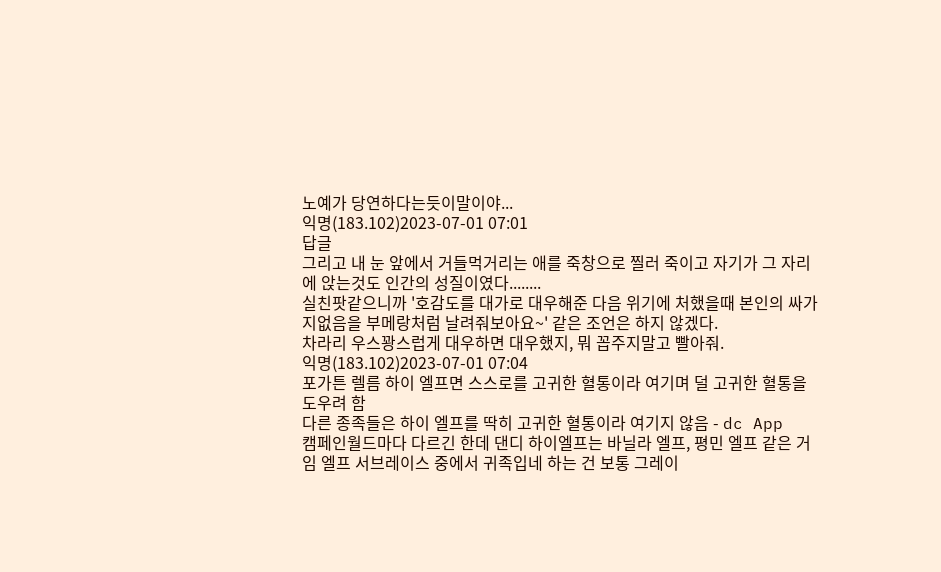노예가 당연하다는듯이말이야...
익명(183.102)2023-07-01 07:01
답글
그리고 내 눈 앞에서 거들먹거리는 애를 죽창으로 찔러 죽이고 자기가 그 자리에 앉는것도 인간의 성질이였다........
실친팟같으니까 '호감도를 대가로 대우해준 다음 위기에 처했을때 본인의 싸가지없음을 부메랑처럼 날려줘보아요~' 같은 조언은 하지 않겠다.
차라리 우스꽝스럽게 대우하면 대우했지, 뭐 꼽주지말고 빨아줘.
익명(183.102)2023-07-01 07:04
포가튼 렐름 하이 엘프면 스스로를 고귀한 혈통이라 여기며 덜 고귀한 혈통을 도우려 함
다른 종족들은 하이 엘프를 딱히 고귀한 혈통이라 여기지 않음 - dc App
캠페인월드마다 다르긴 한데 댄디 하이엘프는 바닐라 엘프, 평민 엘프 같은 거임 엘프 서브레이스 중에서 귀족입네 하는 건 보통 그레이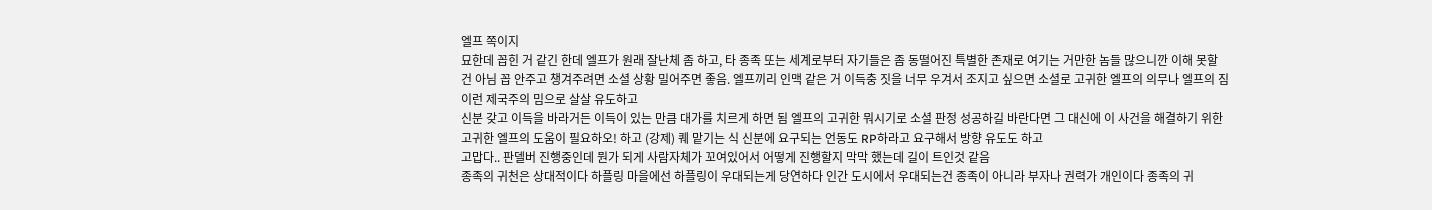엘프 쪽이지
묘한데 꼽힌 거 같긴 한데 엘프가 원래 잘난체 좀 하고, 타 종족 또는 세계로부터 자기들은 좀 동떨어진 특별한 존재로 여기는 거만한 놈들 많으니깐 이해 못할 건 아님 꼽 안주고 챙겨주려면 소셜 상황 밀어주면 좋음. 엘프끼리 인맥 같은 거 이득충 짓을 너무 우겨서 조지고 싶으면 소셜로 고귀한 엘프의 의무나 엘프의 짐 이런 제국주의 밈으로 살살 유도하고
신분 갖고 이득을 바라거든 이득이 있는 만큼 대가를 치르게 하면 됨 엘프의 고귀한 뭐시기로 소셜 판정 성공하길 바란다면 그 대신에 이 사건을 해결하기 위한 고귀한 엘프의 도움이 필요하오! 하고 (강제) 퀘 맡기는 식 신분에 요구되는 언동도 RP하라고 요구해서 방향 유도도 하고
고맙다.. 판델버 진행중인데 뭔가 되게 사람자체가 꼬여있어서 어떻게 진행할지 막막 했는데 길이 트인것 같음
종족의 귀천은 상대적이다 하플링 마을에선 하플링이 우대되는게 당연하다 인간 도시에서 우대되는건 종족이 아니라 부자나 권력가 개인이다 종족의 귀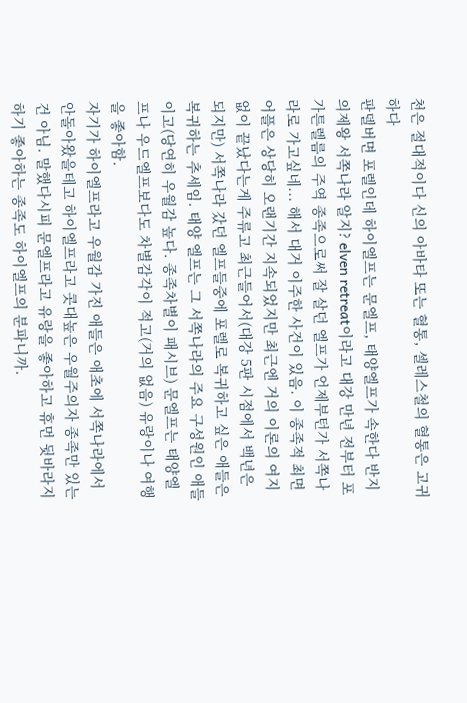천은 절대적이다 신의 아바타 또는 혈통, 셀레스철의 혈통은 고귀하다
판델버면 포렐인데 하이엘프는 문엘프, 태양엘프가 속한다 반지의제왕 서쪽나라 알지? elven retreat이라고 대강 만년 전부터 포가튼렐름의 주역 종족으로써 잘 살던 엘프가 언제부턴가 서쪽나라로 가고싶네... 해서 대거 이주한 사건이 있음. 이 종족적 최면어플은 상당히 오랜기간 지속되었지만 최근엔 거의 이론의 여지 없이 끝났다는게 주류고 최근들어서(대강 5판 시점에서 백년은 되지만) 서쪽나라 갔던 엘프들중에 포렐로 복귀하고 싶은 애들은 복귀하는 추세임. 태양 엘프는 그 서쪽나라의 주요 구성원인 애들이고(당연히 우월감 높다. 종족차별이 패시브) 문엘프는 태양엘프나 우드엘프보다도 차별감각이 적고(거의 없음) 유랑이나 여행을 좋아함.
자기가 하이엘프라고 우월감 가진 애들은 애초에 서쪽나라에서 안돌아왔을테고 하이엘프라고 콧대높은 우월주의자 종족만 있는건 아님. 말했다시피 문엘프라고 유랑을 좋아하고 휴먼 뒷바라지하기 좋아하는 종족도 하이엘프의 분파니까.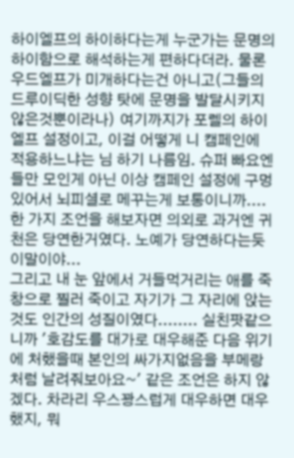하이엘프의 하이하다는게 누군가는 문명의 하이함으로 해석하는게 편하다더라. 물론 우드엘프가 미개하다는건 아니고(그들의 드루이딕한 성향 탓에 문명을 발달시키지 않은것뿐이라나) 여기까지가 포렐의 하이엘프 설정이고, 이걸 어떻게 니 캠페인에 적용하느냐는 님 하기 나름임. 슈퍼 빠요엔들만 모인게 아닌 이상 캠페인 설정에 구멍 있어서 뇌피셜로 메꾸는게 보통이니까.... 한 가지 조언을 해보자면 의외로 과거엔 귀천은 당연한거였다. 노예가 당연하다는듯이말이야...
그리고 내 눈 앞에서 거들먹거리는 애를 죽창으로 찔러 죽이고 자기가 그 자리에 앉는것도 인간의 성질이였다........ 실친팟같으니까 '호감도를 대가로 대우해준 다음 위기에 처했을때 본인의 싸가지없음을 부메랑처럼 날려줘보아요~' 같은 조언은 하지 않겠다. 차라리 우스꽝스럽게 대우하면 대우했지, 뭐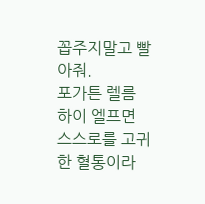꼽주지말고 빨아줘.
포가튼 렐름 하이 엘프면 스스로를 고귀한 혈통이라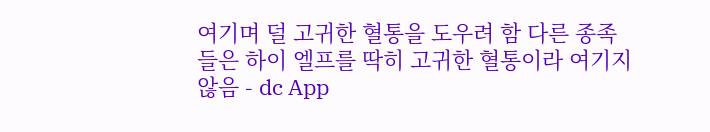여기며 덜 고귀한 혈통을 도우려 함 다른 종족들은 하이 엘프를 딱히 고귀한 혈통이라 여기지 않음 - dc App